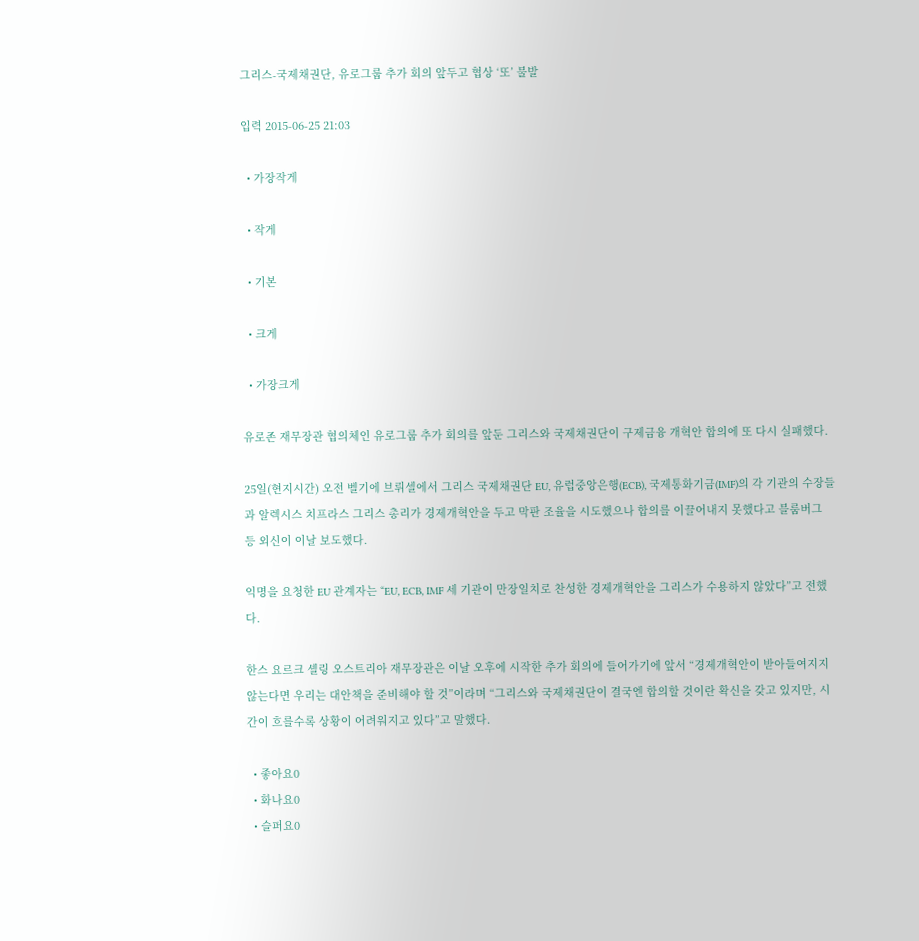그리스-국제채권단, 유로그룹 추가 회의 앞두고 협상 ‘또’ 불발

입력 2015-06-25 21:03

  • 가장작게

  • 작게

  • 기본

  • 크게

  • 가장크게

유로존 재무장관 협의체인 유로그룹 추가 회의를 앞둔 그리스와 국제채권단이 구제금융 개혁안 합의에 또 다시 실패했다.

25일(현지시간) 오전 벨기에 브뤼셀에서 그리스 국제채권단 EU, 유럽중앙은행(ECB), 국제통화기금(IMF)의 각 기관의 수장들과 알렉시스 치프라스 그리스 총리가 경제개혁안을 두고 막판 조율을 시도했으나 합의를 이끌어내지 못했다고 블룸버그 등 외신이 이날 보도했다.

익명을 요청한 EU 관계자는 “EU, ECB, IMF 세 기관이 만장일치로 찬성한 경제개혁안을 그리스가 수용하지 않았다”고 전했다.

한스 요르크 셸링 오스트리아 재무장관은 이날 오후에 시작한 추가 회의에 들어가기에 앞서 “경제개혁안이 받아들여지지 않는다면 우리는 대안책을 준비해야 할 것”이라며 “그리스와 국제채권단이 결국엔 합의할 것이란 확신을 갖고 있지만, 시간이 흐를수록 상황이 어려워지고 있다”고 말했다.

  • 좋아요0
  • 화나요0
  • 슬퍼요0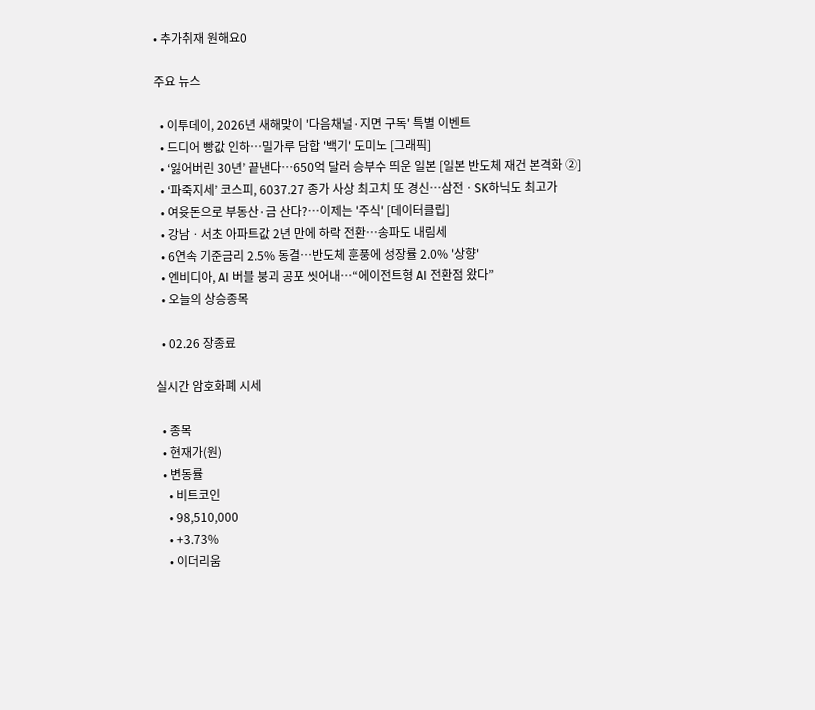• 추가취재 원해요0

주요 뉴스

  • 이투데이, 2026년 새해맞이 '다음채널·지면 구독' 특별 이벤트
  • 드디어 빵값 인하…밀가루 담합 '백기' 도미노 [그래픽]
  • ‘잃어버린 30년’ 끝낸다…650억 달러 승부수 띄운 일본 [일본 반도체 재건 본격화 ②]
  • ‘파죽지세’ 코스피, 6037.27 종가 사상 최고치 또 경신⋯삼전ㆍSK하닉도 최고가
  • 여윳돈으로 부동산·금 산다?…이제는 '주식' [데이터클립]
  • 강남ㆍ서초 아파트값 2년 만에 하락 전환⋯송파도 내림세
  • 6연속 기준금리 2.5% 동결⋯반도체 훈풍에 성장률 2.0% '상향'
  • 엔비디아, AI 버블 붕괴 공포 씻어내…“에이전트형 AI 전환점 왔다”
  • 오늘의 상승종목

  • 02.26 장종료

실시간 암호화폐 시세

  • 종목
  • 현재가(원)
  • 변동률
    • 비트코인
    • 98,510,000
    • +3.73%
    • 이더리움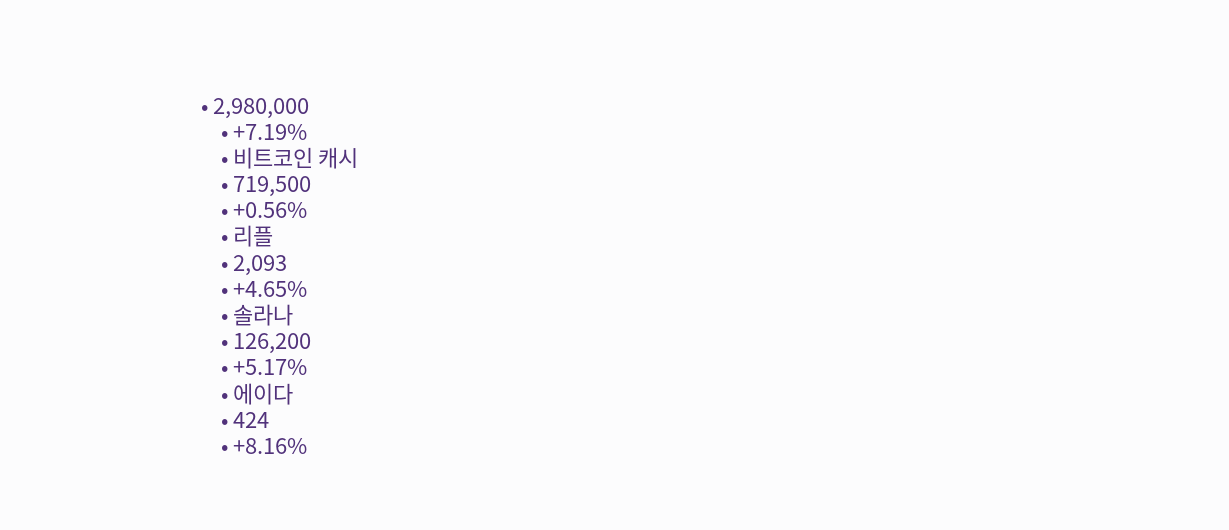• 2,980,000
    • +7.19%
    • 비트코인 캐시
    • 719,500
    • +0.56%
    • 리플
    • 2,093
    • +4.65%
    • 솔라나
    • 126,200
    • +5.17%
    • 에이다
    • 424
    • +8.16%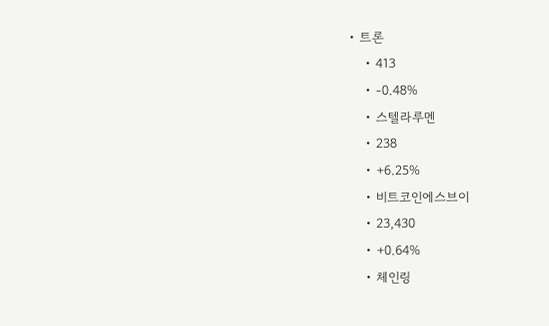• 트론
    • 413
    • -0.48%
    • 스텔라루멘
    • 238
    • +6.25%
    • 비트코인에스브이
    • 23,430
    • +0.64%
    • 체인링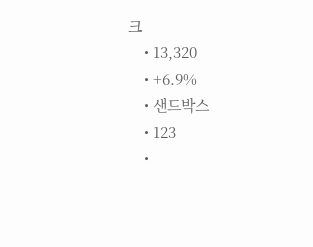크
    • 13,320
    • +6.9%
    • 샌드박스
    • 123
    •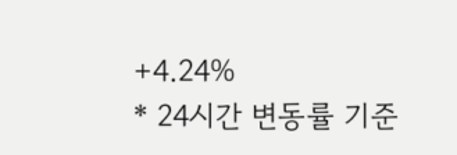+4.24%
* 24시간 변동률 기준